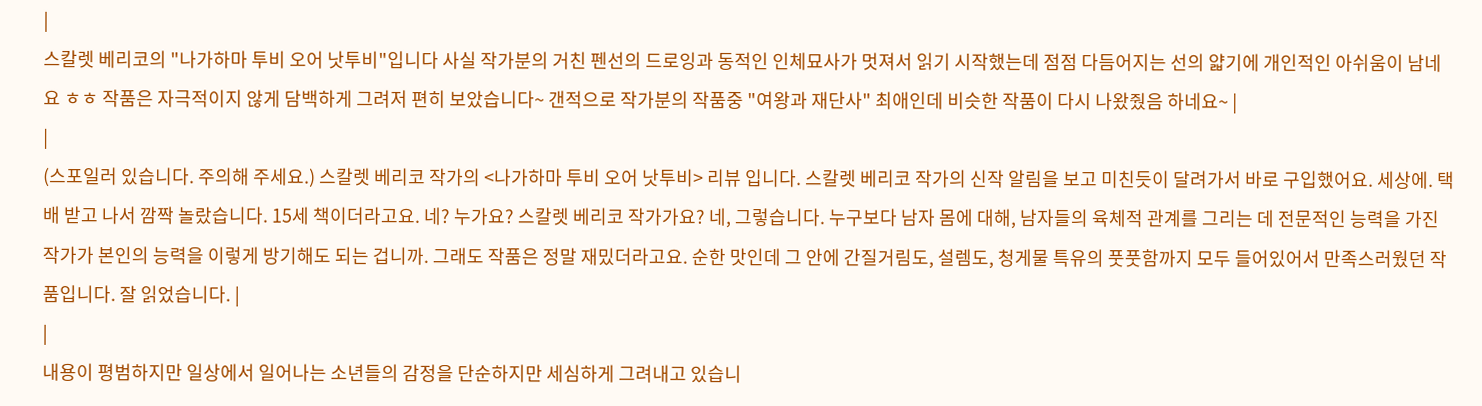|
스칼렛 베리코의 "나가하마 투비 오어 낫투비"입니다 사실 작가분의 거친 펜선의 드로잉과 동적인 인체묘사가 멋져서 읽기 시작했는데 점점 다듬어지는 선의 얇기에 개인적인 아쉬움이 남네요 ㅎㅎ 작품은 자극적이지 않게 담백하게 그려저 편히 보았습니다~ 갠적으로 작가분의 작품중 "여왕과 재단사" 최애인데 비슷한 작품이 다시 나왔줬음 하네요~ |
|
(스포일러 있습니다. 주의해 주세요.) 스칼렛 베리코 작가의 <나가하마 투비 오어 낫투비> 리뷰 입니다. 스칼렛 베리코 작가의 신작 알림을 보고 미친듯이 달려가서 바로 구입했어요. 세상에. 택배 받고 나서 깜짝 놀랐습니다. 15세 책이더라고요. 네? 누가요? 스칼렛 베리코 작가가요? 네, 그렇습니다. 누구보다 남자 몸에 대해, 남자들의 육체적 관계를 그리는 데 전문적인 능력을 가진 작가가 본인의 능력을 이렇게 방기해도 되는 겁니까. 그래도 작품은 정말 재밌더라고요. 순한 맛인데 그 안에 간질거림도, 설렘도, 청게물 특유의 풋풋함까지 모두 들어있어서 만족스러웠던 작품입니다. 잘 읽었습니다. |
|
내용이 평범하지만 일상에서 일어나는 소년들의 감정을 단순하지만 세심하게 그려내고 있습니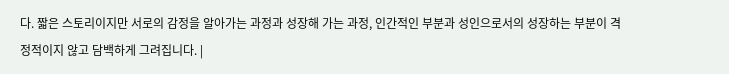다. 짧은 스토리이지만 서로의 감정을 알아가는 과정과 성장해 가는 과정, 인간적인 부분과 성인으로서의 성장하는 부분이 격정적이지 않고 담백하게 그려집니다. |